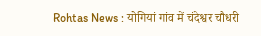Rohtas News : योगियां गांव में चंदेश्वर चौधरी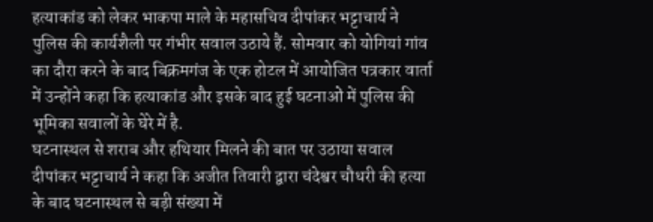हत्याकांड को लेकर भाकपा माले के महासचिव दीपांकर भट्टाचार्य ने पुलिस की कार्यशैली पर गंभीर सवाल उठाये हैं. सोमवार को योगियां गांव का दौरा करने के बाद बिक्रमगंज के एक होटल में आयोजित पत्रकार वार्ता में उन्होंने कहा कि हत्याकांड और इसके बाद हुई घटनाओं में पुलिस की भूमिका सवालों के घेरे में है.
घटनास्थल से शराब और हथियार मिलने की बात पर उठाया सवाल
दीपांकर भट्टाचार्य ने कहा कि अजीत तिवारी द्वारा चंदेश्वर चौधरी की हत्या के बाद घटनास्थल से बड़ी संख्या में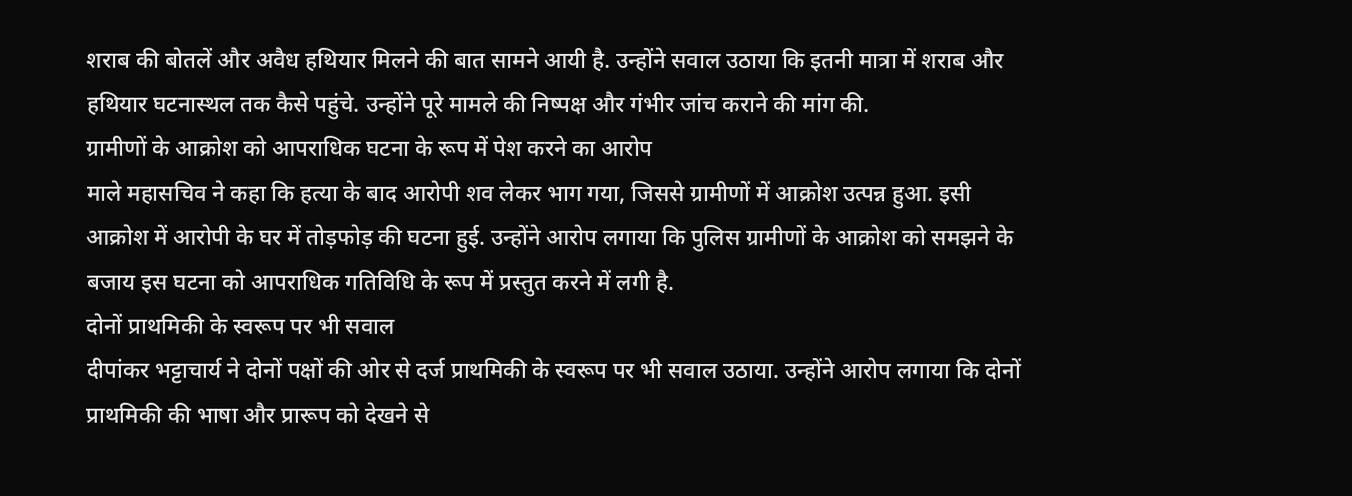शराब की बोतलें और अवैध हथियार मिलने की बात सामने आयी है. उन्होंने सवाल उठाया कि इतनी मात्रा में शराब और हथियार घटनास्थल तक कैसे पहुंचे. उन्होंने पूरे मामले की निष्पक्ष और गंभीर जांच कराने की मांग की.
ग्रामीणों के आक्रोश को आपराधिक घटना के रूप में पेश करने का आरोप
माले महासचिव ने कहा कि हत्या के बाद आरोपी शव लेकर भाग गया, जिससे ग्रामीणों में आक्रोश उत्पन्न हुआ. इसी आक्रोश में आरोपी के घर में तोड़फोड़ की घटना हुई. उन्होंने आरोप लगाया कि पुलिस ग्रामीणों के आक्रोश को समझने के बजाय इस घटना को आपराधिक गतिविधि के रूप में प्रस्तुत करने में लगी है.
दोनों प्राथमिकी के स्वरूप पर भी सवाल
दीपांकर भट्टाचार्य ने दोनों पक्षों की ओर से दर्ज प्राथमिकी के स्वरूप पर भी सवाल उठाया. उन्होंने आरोप लगाया कि दोनों प्राथमिकी की भाषा और प्रारूप को देखने से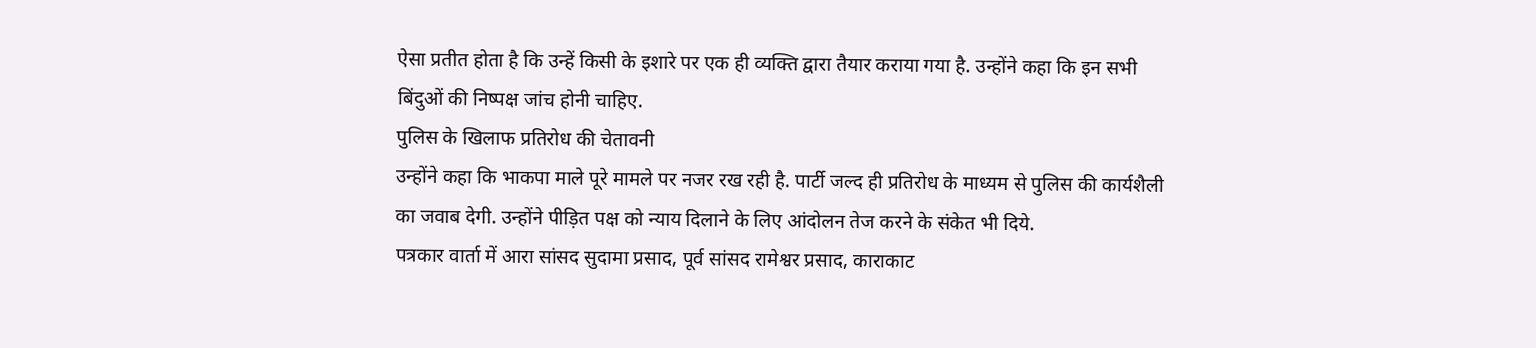ऐसा प्रतीत होता है कि उन्हें किसी के इशारे पर एक ही व्यक्ति द्वारा तैयार कराया गया है. उन्होंने कहा कि इन सभी बिंदुओं की निष्पक्ष जांच होनी चाहिए.
पुलिस के खिलाफ प्रतिरोध की चेतावनी
उन्होंने कहा कि भाकपा माले पूरे मामले पर नजर रख रही है. पार्टी जल्द ही प्रतिरोध के माध्यम से पुलिस की कार्यशैली का जवाब देगी. उन्होंने पीड़ित पक्ष को न्याय दिलाने के लिए आंदोलन तेज करने के संकेत भी दिये.
पत्रकार वार्ता में आरा सांसद सुदामा प्रसाद, पूर्व सांसद रामेश्वर प्रसाद, काराकाट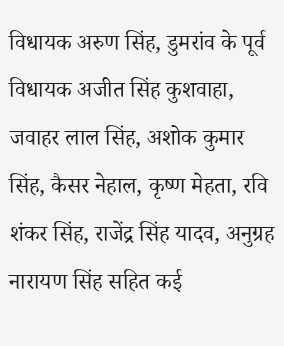विधायक अरुण सिंह, डुमरांव के पूर्व विधायक अजीत सिंह कुशवाहा, जवाहर लाल सिंह, अशोक कुमार सिंह, कैसर नेहाल, कृष्ण मेहता, रवि शंकर सिंह, राजेंद्र सिंह यादव, अनुग्रह नारायण सिंह सहित कई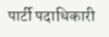पार्टी पदाधिकारी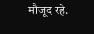मौजूद रहे.